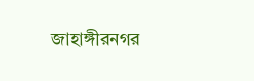জাহাঙ্গীরনগর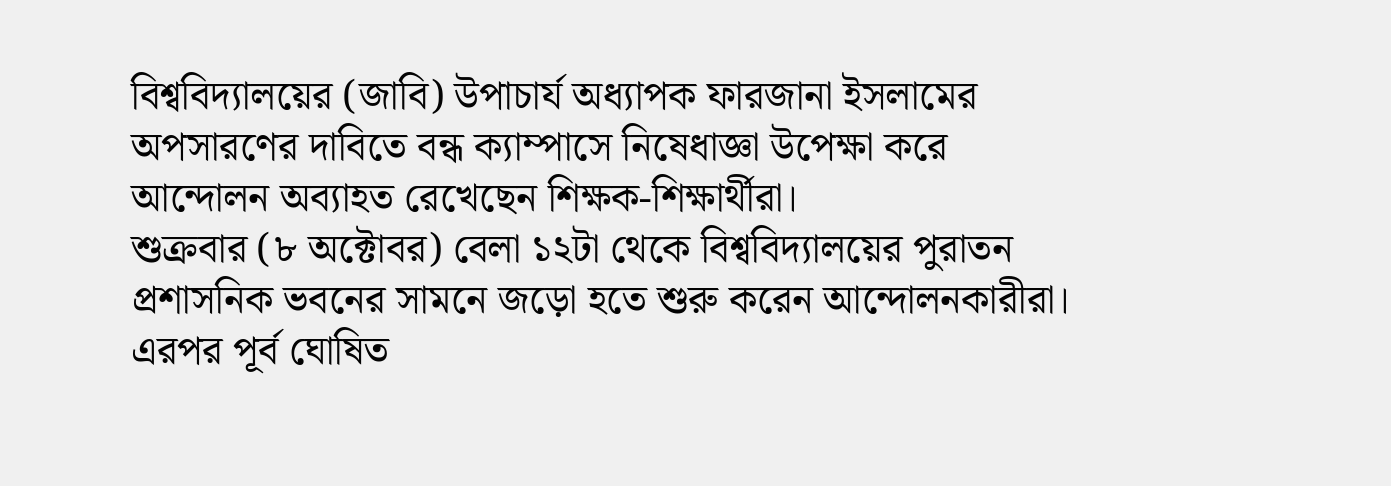বিশ্ববিদ্যালয়ের (জাবি) উপাচার্য অধ্যাপক ফারজানা ইসলামের অপসারণের দাবিতে বন্ধ ক্যাম্পাসে নিষেধাজ্ঞা উপেক্ষা করে আন্দোলন অব্যাহত রেখেছেন শিক্ষক-শিক্ষার্থীরা।
শুক্রবার (৮ অক্টোবর) বেলা ১২টা থেকে বিশ্ববিদ্যালয়ের পুরাতন প্রশাসনিক ভবনের সামনে জড়ো হতে শুরু করেন আন্দোলনকারীরা। এরপর পূর্ব ঘোষিত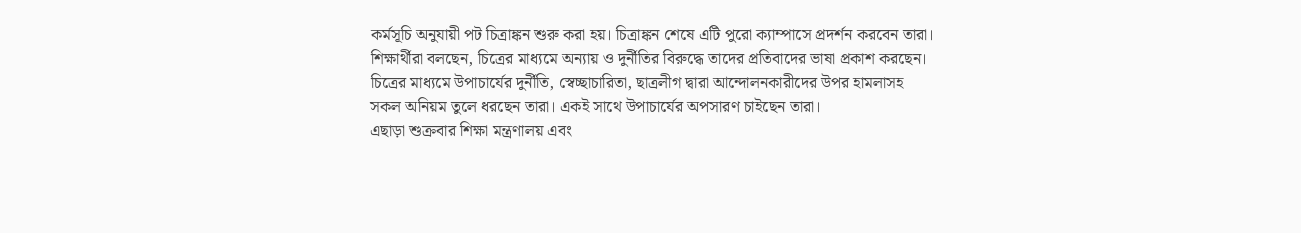কর্মসূচি অনুযায়ী পট চিত্রাঙ্কন শুরু করা হয়। চিত্রাঙ্কন শেষে এটি পুরো ক্যাম্পাসে প্রদর্শন করবেন তারা।
শিক্ষার্থীরা বলছেন, চিত্রের মাধ্যমে অন্যায় ও দুর্নীতির বিরুদ্ধে তাদের প্রতিবাদের ভাষা প্রকাশ করছেন। চিত্রের মাধ্যমে উপাচার্যের দুর্নীতি, স্বেচ্ছাচারিতা, ছাত্রলীগ দ্বারা আন্দোলনকারীদের উপর হামলাসহ সকল অনিয়ম তুলে ধরছেন তারা। একই সাথে উপাচার্যের অপসারণ চাইছেন তারা।
এছাড়া শুক্রবার শিক্ষা মন্ত্রণালয় এবং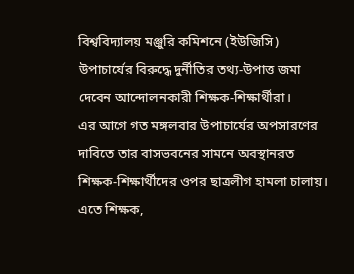বিশ্ববিদ্যালয় মঞ্জুরি কমিশনে (ইউজিসি) উপাচার্যের বিরুদ্ধে দুর্নীতির তথ্য-উপাত্ত জমা দেবেন আন্দোলনকারী শিক্ষক-শিক্ষার্থীরা।
এর আগে গত মঙ্গলবার উপাচার্যের অপসারণের দাবিতে তার বাসভবনের সামনে অবস্থানরত শিক্ষক-শিক্ষার্থীদের ওপর ছাত্রলীগ হামলা চালায়। এতে শিক্ষক,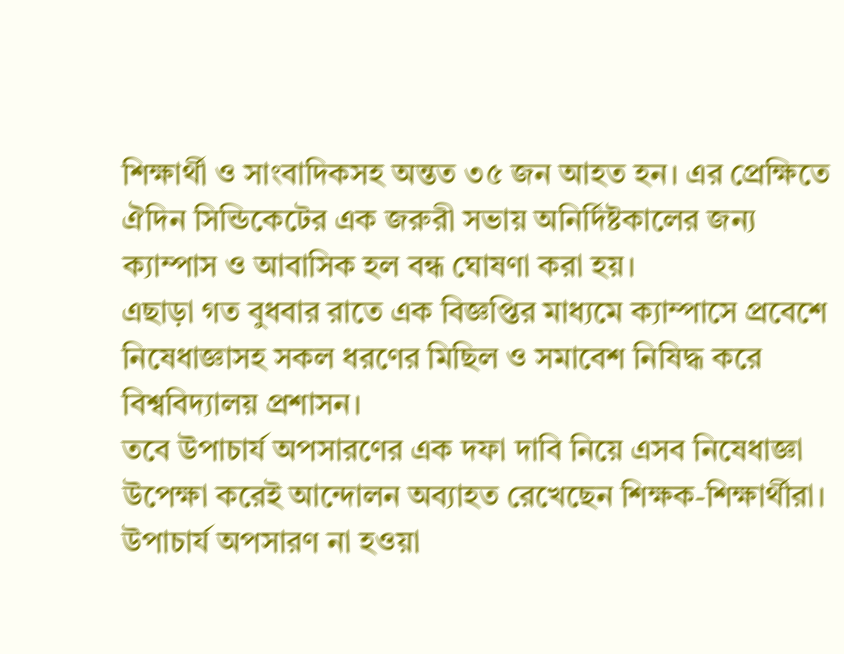শিক্ষার্থী ও সাংবাদিকসহ অন্তত ৩৫ জন আহত হন। এর প্রেক্ষিতে ঐদিন সিন্ডিকেটের এক জরুরী সভায় অনির্দিষ্টকালের জন্য ক্যাম্পাস ও আবাসিক হল বন্ধ ঘোষণা করা হয়।
এছাড়া গত বুধবার রাতে এক বিজ্ঞপ্তির মাধ্যমে ক্যাম্পাসে প্রবেশে নিষেধাজ্ঞাসহ সকল ধরণের মিছিল ও সমাবেশ নিষিদ্ধ করে বিশ্ববিদ্যালয় প্রশাসন।
তবে উপাচার্য অপসারণের এক দফা দাবি নিয়ে এসব নিষেধাজ্ঞা উপেক্ষা করেই আন্দোলন অব্যাহত রেখেছেন শিক্ষক-শিক্ষার্থীরা।
উপাচার্য অপসারণ না হওয়া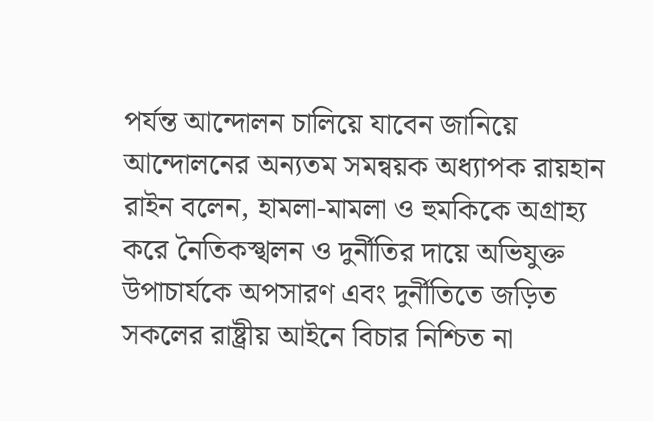পর্যন্ত আন্দোলন চালিয়ে যাবেন জানিয়ে আন্দোলনের অন্যতম সমন্বয়ক অধ্যাপক রায়হান রাইন বলেন, হামলা-মামলা ও হুমকিকে অগ্রাহ্য করে নৈতিকস্খলন ও দুর্নীতির দায়ে অভিযুক্ত উপাচার্যকে অপসারণ এবং দুর্নীতিতে জড়িত সকলের রাষ্ট্রীয় আইনে বিচার নিশ্চিত না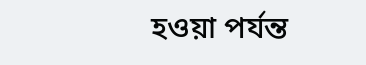হওয়া পর্যন্ত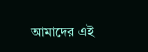আমাদের এই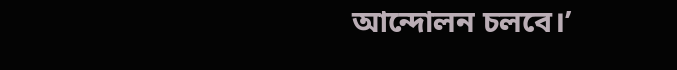আন্দোলন চলবে।’